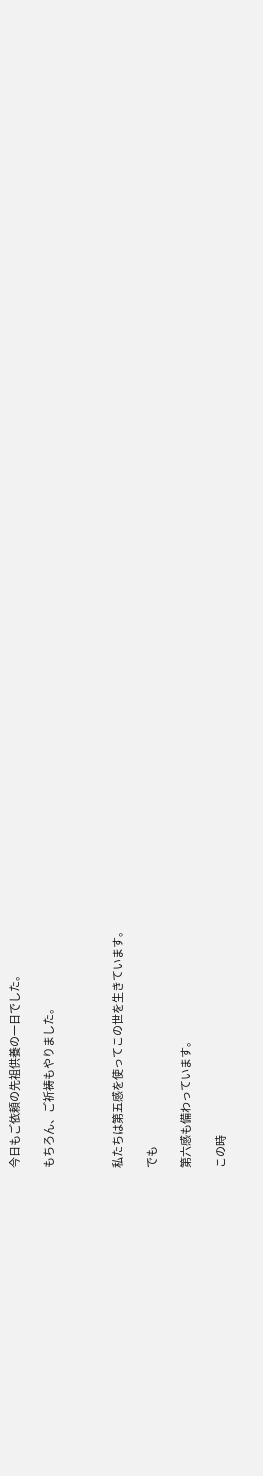今日もご依頼の先祖供養の一日でした。

もちろん、ご祈祷もやりました。



私たちは第五感を使ってこの世を生きています。

でも

第六感も備わっています。

この時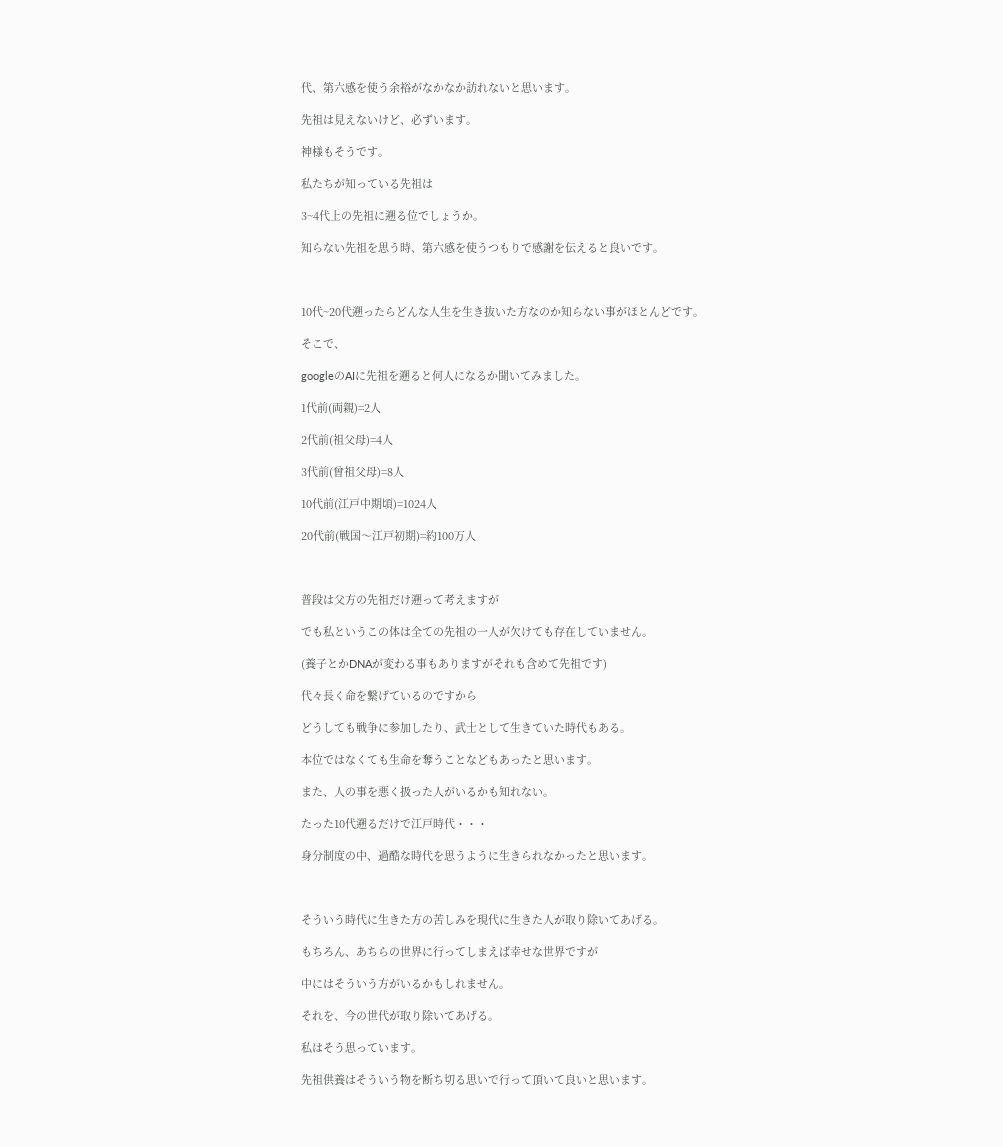代、第六感を使う余裕がなかなか訪れないと思います。

先祖は見えないけど、必ずいます。

神様もそうです。

私たちが知っている先祖は

3~4代上の先祖に遡る位でしょうか。

知らない先祖を思う時、第六感を使うつもりで感謝を伝えると良いです。



10代~20代遡ったらどんな人生を生き抜いた方なのか知らない事がほとんどです。

そこで、

googleのAIに先祖を遡ると何人になるか聞いてみました。

1代前(両親)=2人

2代前(祖父母)=4人

3代前(曾祖父母)=8人

10代前(江戸中期頃)=1024人

20代前(戦国〜江戸初期)=約100万人



普段は父方の先祖だけ遡って考えますが

でも私というこの体は全ての先祖の一人が欠けても存在していません。

(養子とかDNAが変わる事もありますがそれも含めて先祖です)

代々長く命を繋げているのですから

どうしても戦争に参加したり、武士として生きていた時代もある。

本位ではなくても生命を奪うことなどもあったと思います。

また、人の事を悪く扱った人がいるかも知れない。

たった10代遡るだけで江戸時代・・・

身分制度の中、過酷な時代を思うように生きられなかったと思います。



そういう時代に生きた方の苦しみを現代に生きた人が取り除いてあげる。

もちろん、あちらの世界に行ってしまえば幸せな世界ですが

中にはそういう方がいるかもしれません。

それを、今の世代が取り除いてあげる。

私はそう思っています。

先祖供養はそういう物を断ち切る思いで行って頂いて良いと思います。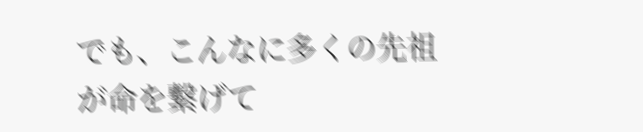でも、こんなに多くの先祖が命を繋げて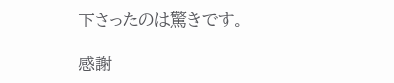下さったのは驚きです。

感謝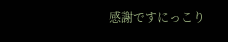感謝ですにっこり